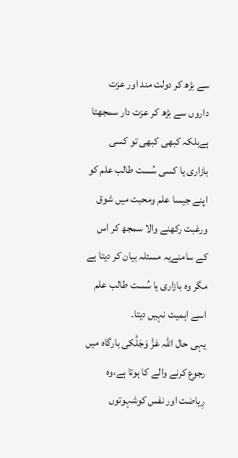سے بڑھ کر دولت مند اور عزت داروں سے بڑھ کر عزت دار سمجھتا ہےبلکہ کبھی کبھی تو کسی بازاری یا کسی سُست طالب علم کو اپنے جیسا علم ومحبت میں شوق ورغبت رکھنے والا سمجھ کر اس کے سامنےیہ مسئلہ بیان کر دیتا ہے مگر وہ بازاری یا سُست طالب علم اسے اہمیت نہیں دیتا۔
یہی حال اللہ عَزَّ وَجَلَّکی بارگاہ میں رجوع کرنے والے کا ہوتا ہے،وہ رِیاضت اور نفس کوشہوتوں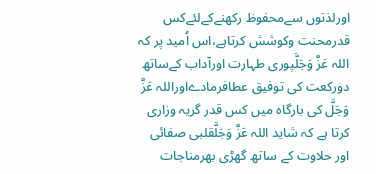اورلذتوں سےمحفوظ رکھنےکےلئےکس قدرمحنت وکوشش کرتاہے،اس اُمید پر کہ اللہ عَزَّ وَجَلَّپوری طہارت اورآداب کےساتھ دورکعت کی توفیق عطافرمادےاوراللہ عَزَّ وَجَلَّ کی بارگاہ میں کس قدر گریہ وزاری کرتا ہے کہ شاید اللہ عَزَّ وَجَلَّقلبی صفائی اور حلاوت کے ساتھ گھڑی بھرمناجات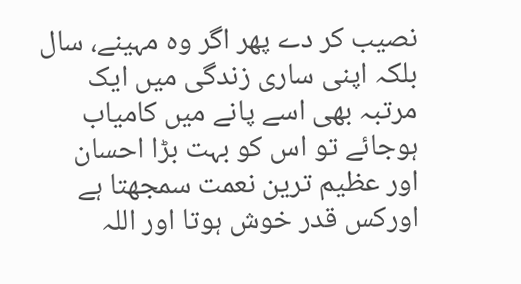نصیب کر دے پھر اگر وہ مہینے، سال بلکہ اپنی ساری زندگی میں ایک مرتبہ بھی اسے پانے میں کامیاب ہوجائے تو اس کو بہت بڑا احسان اور عظیم ترین نعمت سمجھتا ہے اورکس قدر خوش ہوتا اور اللہ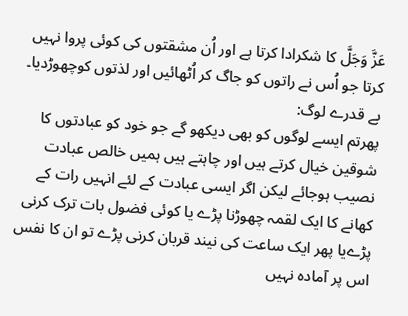عَزَّ وَجَلَّ کا شکرادا کرتا ہے اور اُن مشقتوں کی کوئی پروا نہیں کرتا جو اُس نے راتوں کو جاگ کر اُٹھائیں اور لذتوں کوچھوڑدیا۔
بے قدرے لوگ:
پھرتم ایسے لوگوں کو بھی دیکھو گے جو خود کو عبادتوں کا شوقین خیال کرتے ہیں اور چاہتے ہیں ہمیں خالص عبادت نصیب ہوجائے لیکن اگر ایسی عبادت کے لئے انہیں رات کے کھانے کا ایک لقمہ چھوڑنا پڑے یا کوئی فضول بات ترک کرنی پڑےیا پھر ایک ساعت کی نیند قربان کرنی پڑے تو ان کا نفس اس پر آمادہ نہیں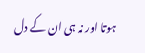ہوتا اور نہ ہی ان کے دل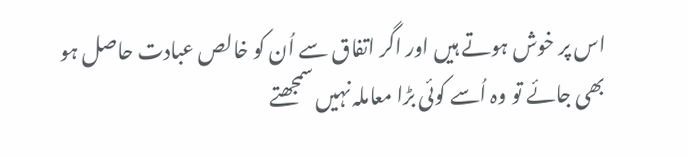اس پر خوش ہوتے ہیں اور اگر اتفاق سے اُن کو خالص عبادت حاصل ہو بھی جائے تو وہ اُسے کوئی بڑا معاملہ نہیں سمجھتے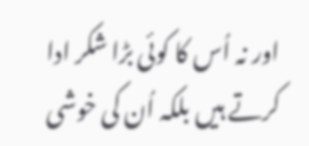اور نہ اُس کا کوئی بڑا شکر ادا کرتے ہیں بلکہ اُن کی خوشی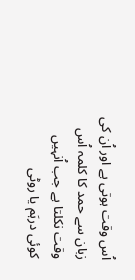اُس وقت ہوتی ہے اور اُن کی زبان سے حمد کا کلمہ اُس وقت نکلتا ہے جب اُنہیں کوئی درہَم یا روٹی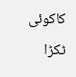کاکوئی ٹکڑا